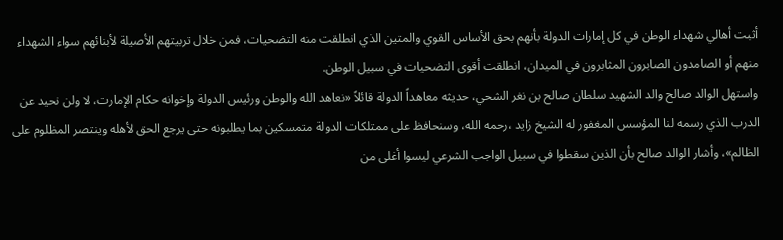أثبت أهالي شهداء الوطن في كل إمارات الدولة بأنهم بحق الأساس القوي والمتين الذي انطلقت منه التضحيات، فمن خلال تربيتهم الأصيلة لأبنائهم سواء الشهداء منهم أو الصامدون الصابرون المثابرون في الميدان، انطلقت أقوى التضحيات في سبيل الوطن.
واستهل الوالد صالح والد الشهيد سلطان صالح بن نغر الشحي، حديثه معاهداً الدولة قائلاً «نعاهد الله والوطن ورئيس الدولة وإخوانه حكام الإمارت، لا ولن نحيد عن الدرب الذي رسمه لنا المؤسس المغفور له الشيخ زايد ،رحمه الله، وسنحافظ على ممتلكات الدولة متمسكين بما يطلبونه حتى يرجع الحق لأهله وينتصر المظلوم على الظالم»، وأشار الوالد صالح بأن الذين سقطوا في سبيل الواجب الشرعي ليسوا أغلى من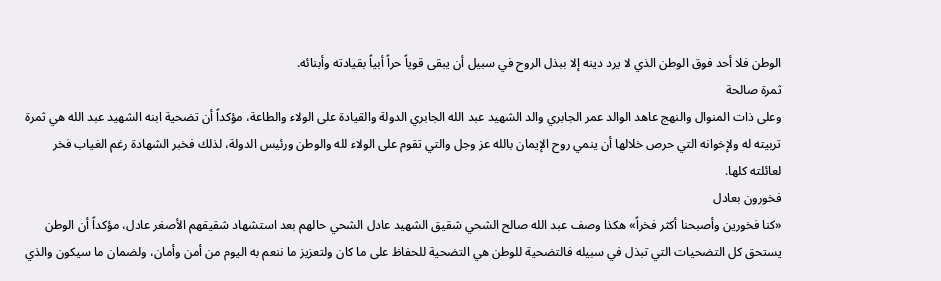الوطن فلا أحد فوق الوطن الذي لا يرد دينه إلا ببذل الروح في سبيل أن يبقى قوياً حراً أبياً بقيادته وأبنائه.
ثمرة صالحة
وعلى ذات المنوال والنهج عاهد الوالد عمر الجابري والد الشهيد عبد الله الجابري الدولة والقيادة على الولاء والطاعة، مؤكداً أن تضحية ابنه الشهيد عبد الله هي ثمرة تربيته له ولإخوانه التي حرص خلالها أن ينمي روح الإيمان بالله عز وجل والتي تقوم على الولاء لله والوطن ورئيس الدولة، لذلك فخبر الشهادة رغم الغياب فخر لعائلته كلها.
فخورون بعادل
«كنا فخورين وأصبحنا أكثر فخراً» هكذا وصف عبد الله صالح الشحي شقيق الشهيد عادل الشحي حالهم بعد استشهاد شقيقهم الأصغر عادل، مؤكداً أن الوطن يستحق كل التضحيات التي تبذل في سبيله فالتضحية للوطن هي التضحية للحفاظ على ما كان ولتعزيز ما ننعم به اليوم من أمن وأمان، ولضمان ما سيكون والذي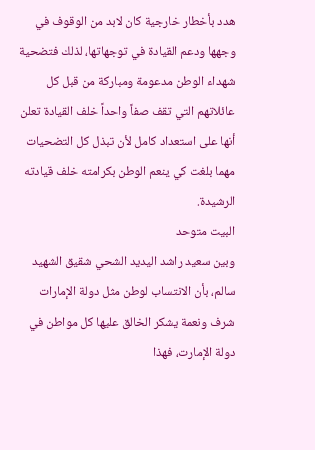هدد بأخطار خارجية كان لابد من الوقوف في وجهها ودعم القيادة في توجهاتها، لذلك فتضحية شهداء الوطن مدعومة ومباركة من قبل كل عائلاتهم التي تقف صفاً واحداً خلف القيادة تعلن أنها على استعداد كامل لأن تبذل كل التضحيات مهما بلغت كي ينعم الوطن بكرامته خلف قيادته الرشيدة.
البيت متوحد
وبين سعيد راشد اليديد الشحي شقيق الشهيد سالم، بأن الانتساب لوطن مثل دولة الإمارات شرف ونعمة يشكر الخالق عليها كل مواطن في دولة الإمارت، فهذا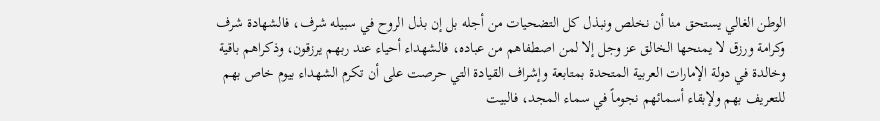الوطن الغالي يستحق منا أن نخلص ونبذل كل التضحيات من أجله بل إن بذل الروح في سبيله شرف، فالشهادة شرف وكرامة ورزق لا يمنحها الخالق عز وجل إلا لمن اصطفاهم من عباده، فالشهداء أحياء عند ربهم يرزقون، وذكراهم باقية وخالدة في دولة الإمارات العربية المتحدة بمتابعة وإشراف القيادة التي حرصت على أن تكرم الشهداء بيوم خاص بهم للتعريف بهم ولإبقاء أسمائهم نجوماً في سماء المجد، فالبيت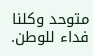متوحد وكلنا فداء للوطن.